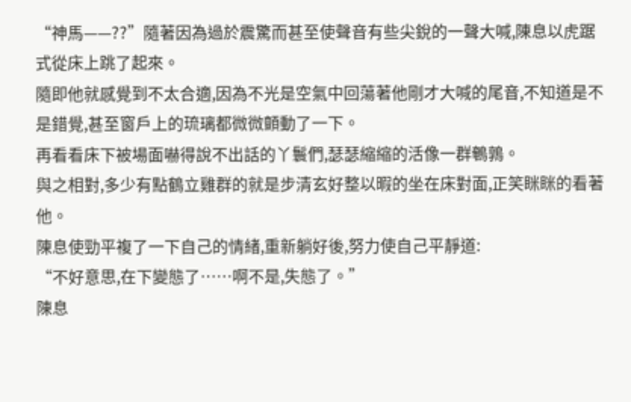“神馬——??”隨著因為過於震驚而甚至使聲音有些尖銳的一聲大喊,陳息以虎踞式從床上跳了起來。
隨即他就感覺到不太合適,因為不光是空氣中回蕩著他剛才大喊的尾音,不知道是不是錯覺,甚至窗戶上的琉璃都微微顫動了一下。
再看看床下被場面嚇得說不出話的丫鬟們,瑟瑟縮縮的活像一群鵪鶉。
與之相對,多少有點鶴立雞群的就是步清玄好整以暇的坐在床對面,正笑眯眯的看著他。
陳息使勁平複了一下自己的情緒,重新躺好後,努力使自己平靜道:
“不好意思,在下變態了……啊不是,失態了。”
陳息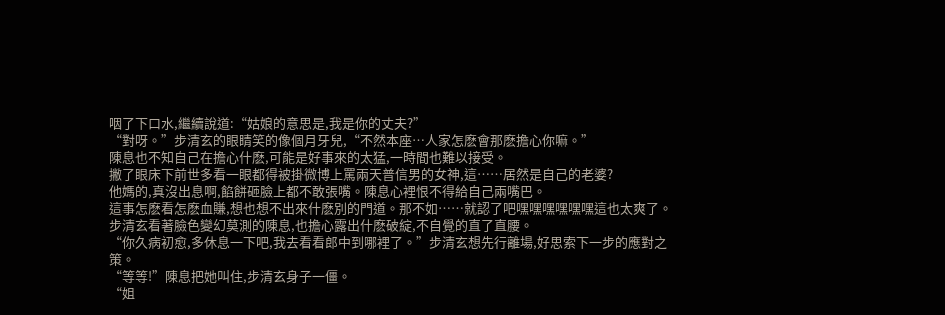咽了下口水,繼續說道:“姑娘的意思是,我是你的丈夫?”
“對呀。”步清玄的眼睛笑的像個月牙兒,“不然本座…人家怎麽會那麽擔心你嘛。”
陳息也不知自己在擔心什麽,可能是好事來的太猛,一時間也難以接受。
撇了眼床下前世多看一眼都得被掛微博上罵兩天普信男的女神,這……居然是自己的老婆?
他媽的,真沒出息啊,餡餅砸臉上都不敢張嘴。陳息心裡恨不得給自己兩嘴巴。
這事怎麽看怎麽血賺,想也想不出來什麽別的門道。那不如……就認了吧嘿嘿嘿嘿嘿嘿這也太爽了。
步清玄看著臉色變幻莫測的陳息,也擔心露出什麽破綻,不自覺的直了直腰。
“你久病初愈,多休息一下吧,我去看看郎中到哪裡了。”步清玄想先行離場,好思索下一步的應對之策。
“等等!”陳息把她叫住,步清玄身子一僵。
“姐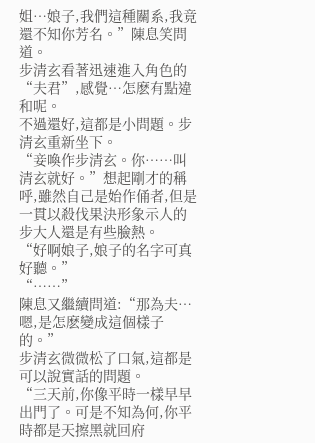姐…娘子,我們這種關系,我竟還不知你芳名。”陳息笑問道。
步清玄看著迅速進入角色的“夫君”,感覺…怎麽有點違和呢。
不過還好,這都是小問題。步清玄重新坐下。
“妾喚作步清玄。你……叫清玄就好。”想起剛才的稱呼,雖然自己是始作俑者,但是一貫以殺伐果決形象示人的步大人還是有些臉熱。
“好啊娘子,娘子的名字可真好聽。”
“……”
陳息又繼續問道:“那為夫…嗯,是怎麽變成這個樣子的。”
步清玄微微松了口氣,這都是可以說實話的問題。
“三天前,你像平時一樣早早出門了。可是不知為何,你平時都是天擦黑就回府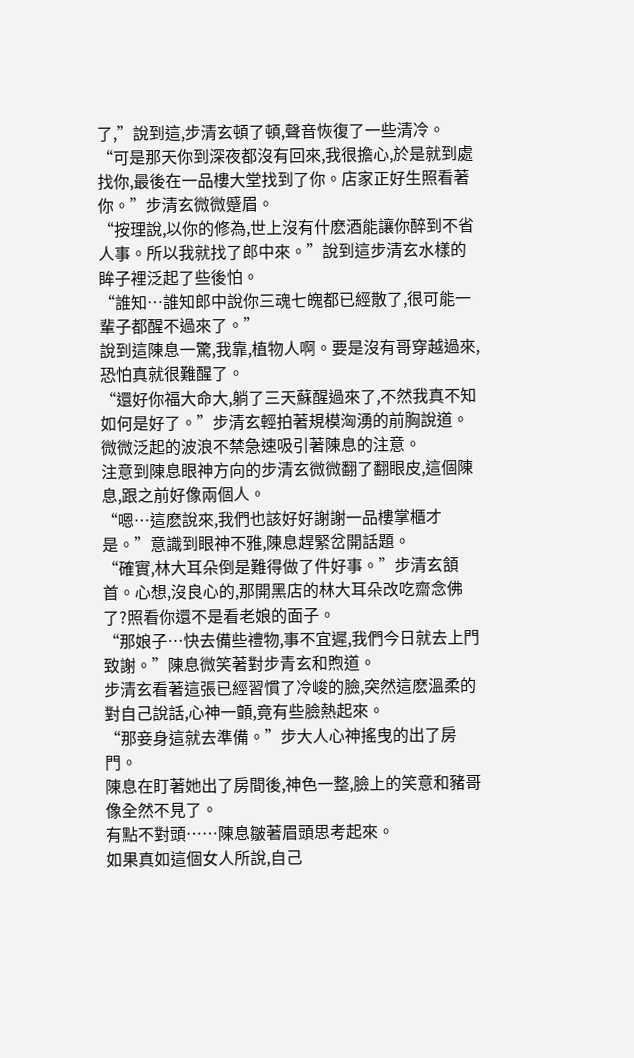了,”說到這,步清玄頓了頓,聲音恢復了一些清冷。
“可是那天你到深夜都沒有回來,我很擔心,於是就到處找你,最後在一品樓大堂找到了你。店家正好生照看著你。”步清玄微微蹙眉。
“按理說,以你的修為,世上沒有什麽酒能讓你醉到不省人事。所以我就找了郎中來。”說到這步清玄水樣的眸子裡泛起了些後怕。
“誰知…誰知郎中說你三魂七魄都已經散了,很可能一輩子都醒不過來了。”
說到這陳息一驚,我靠,植物人啊。要是沒有哥穿越過來,恐怕真就很難醒了。
“還好你福大命大,躺了三天蘇醒過來了,不然我真不知如何是好了。”步清玄輕拍著規模洶湧的前胸說道。
微微泛起的波浪不禁急速吸引著陳息的注意。
注意到陳息眼神方向的步清玄微微翻了翻眼皮,這個陳息,跟之前好像兩個人。
“嗯…這麽說來,我們也該好好謝謝一品樓掌櫃才是。”意識到眼神不雅,陳息趕緊岔開話題。
“確實,林大耳朵倒是難得做了件好事。”步清玄頷首。心想,沒良心的,那開黑店的林大耳朵改吃齋念佛了?照看你還不是看老娘的面子。
“那娘子…快去備些禮物,事不宜遲,我們今日就去上門致謝。”陳息微笑著對步青玄和煦道。
步清玄看著這張已經習慣了冷峻的臉,突然這麽溫柔的對自己說話,心神一顫,竟有些臉熱起來。
“那妾身這就去準備。”步大人心神搖曳的出了房門。
陳息在盯著她出了房間後,神色一整,臉上的笑意和豬哥像全然不見了。
有點不對頭……陳息皺著眉頭思考起來。
如果真如這個女人所說,自己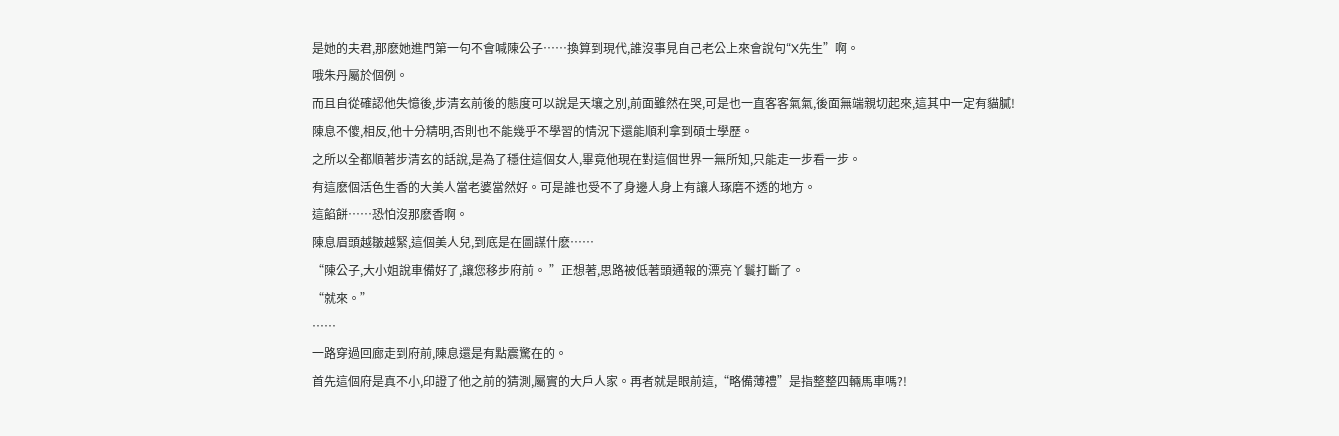是她的夫君,那麽她進門第一句不會喊陳公子……換算到現代,誰沒事見自己老公上來會說句“X先生”啊。
哦朱丹屬於個例。
而且自從確認他失憶後,步清玄前後的態度可以說是天壤之別,前面雖然在哭,可是也一直客客氣氣,後面無端親切起來,這其中一定有貓膩!
陳息不傻,相反,他十分精明,否則也不能幾乎不學習的情況下還能順利拿到碩士學歷。
之所以全都順著步清玄的話說,是為了穩住這個女人,畢竟他現在對這個世界一無所知,只能走一步看一步。
有這麽個活色生香的大美人當老婆當然好。可是誰也受不了身邊人身上有讓人琢磨不透的地方。
這餡餅……恐怕沒那麽香啊。
陳息眉頭越皺越緊,這個美人兒,到底是在圖謀什麽……
“陳公子,大小姐說車備好了,讓您移步府前。 ”正想著,思路被低著頭通報的漂亮丫鬟打斷了。
“就來。”
……
一路穿過回廊走到府前,陳息還是有點震驚在的。
首先這個府是真不小,印證了他之前的猜測,屬實的大戶人家。再者就是眼前這,“略備薄禮”是指整整四輛馬車嗎?!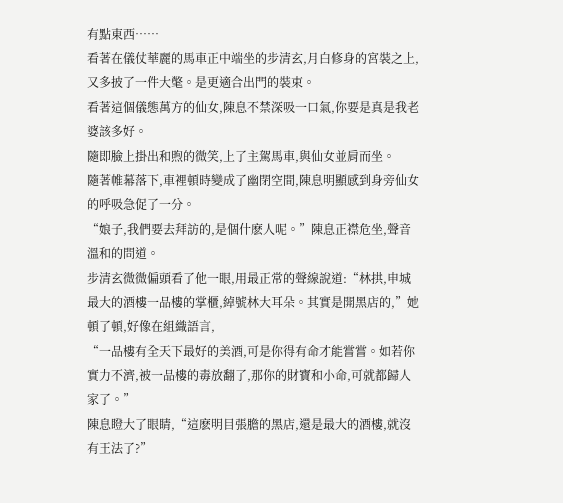有點東西……
看著在儀仗華麗的馬車正中端坐的步清玄,月白修身的宮裝之上,又多披了一件大氅。是更適合出門的裝束。
看著這個儀態萬方的仙女,陳息不禁深吸一口氣,你要是真是我老婆該多好。
隨即臉上掛出和煦的微笑,上了主駕馬車,與仙女並肩而坐。
隨著帷幕落下,車裡頓時變成了幽閉空間,陳息明顯感到身旁仙女的呼吸急促了一分。
“娘子,我們要去拜訪的,是個什麽人呢。”陳息正襟危坐,聲音溫和的問道。
步清玄微微偏頭看了他一眼,用最正常的聲線說道:“林拱,申城最大的酒樓一品樓的掌櫃,綽號林大耳朵。其實是開黑店的,”她頓了頓,好像在組織語言,
“一品樓有全天下最好的美酒,可是你得有命才能嘗嘗。如若你實力不濟,被一品樓的毒放翻了,那你的財寶和小命,可就都歸人家了。”
陳息瞪大了眼睛,“這麽明目張膽的黑店,還是最大的酒樓,就沒有王法了?”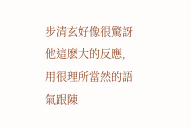步清玄好像很驚訝他這麽大的反應,用很理所當然的語氣跟陳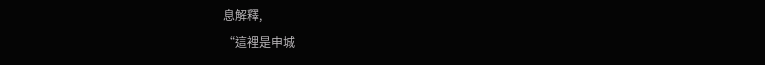息解釋,
“這裡是申城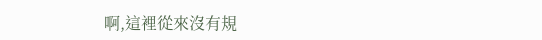啊,這裡從來沒有規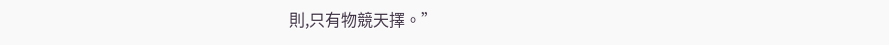則,只有物競天擇。”